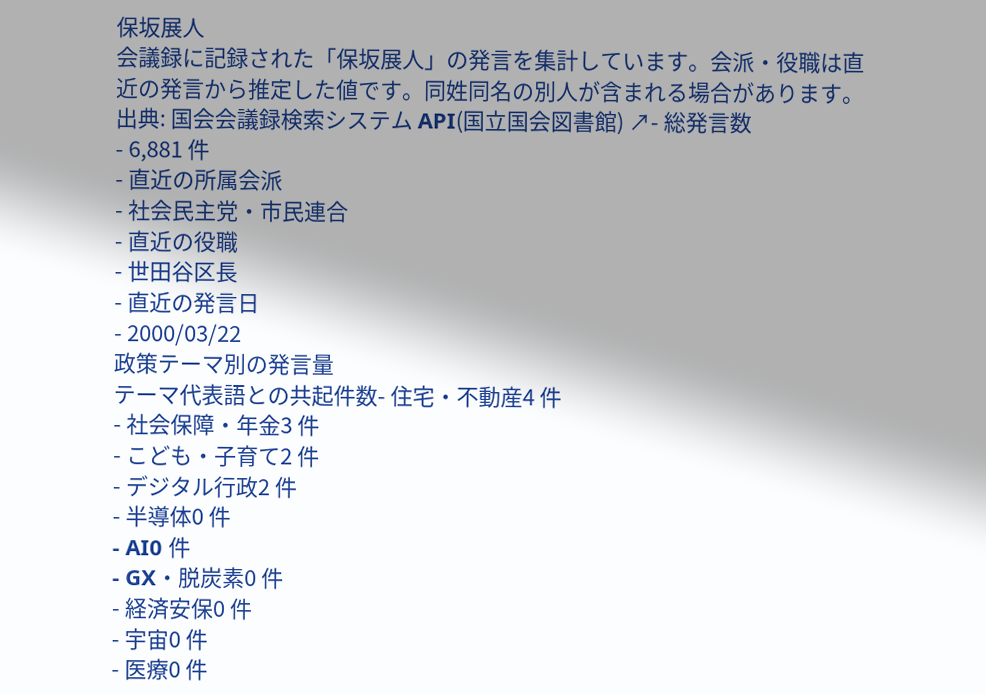保坂展人
会議録に記録された「保坂展人」の発言を集計しています。会派・役職は直近の発言から推定した値です。同姓同名の別人が含まれる場合があります。
出典: 国会会議録検索システム API(国立国会図書館) ↗- 総発言数
- 6,881 件
- 直近の所属会派
- 社会民主党・市民連合
- 直近の役職
- 世田谷区長
- 直近の発言日
- 2000/03/22
政策テーマ別の発言量
テーマ代表語との共起件数- 住宅・不動産4 件
- 社会保障・年金3 件
- こども・子育て2 件
- デジタル行政2 件
- 半導体0 件
- AI0 件
- GX・脱炭素0 件
- 経済安保0 件
- 宇宙0 件
- 医療0 件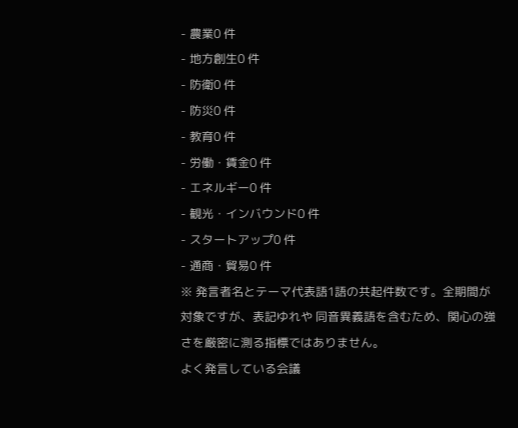- 農業0 件
- 地方創生0 件
- 防衛0 件
- 防災0 件
- 教育0 件
- 労働・賃金0 件
- エネルギー0 件
- 観光・インバウンド0 件
- スタートアップ0 件
- 通商・貿易0 件
※ 発言者名とテーマ代表語1語の共起件数です。全期間が対象ですが、表記ゆれや 同音異義語を含むため、関心の強さを厳密に測る指標ではありません。
よく発言している会議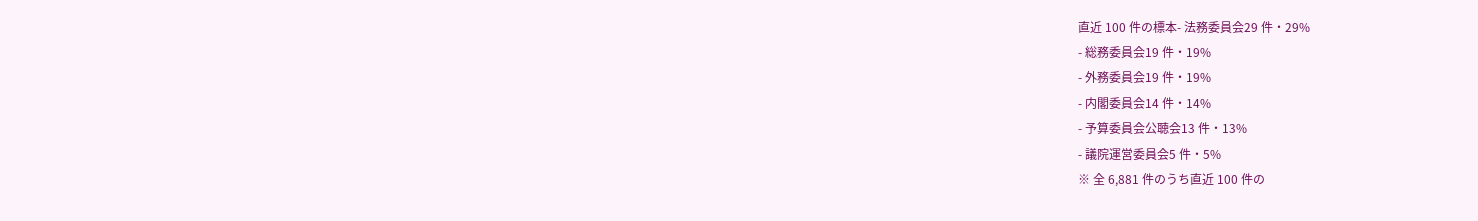直近 100 件の標本- 法務委員会29 件・29%
- 総務委員会19 件・19%
- 外務委員会19 件・19%
- 内閣委員会14 件・14%
- 予算委員会公聴会13 件・13%
- 議院運営委員会5 件・5%
※ 全 6,881 件のうち直近 100 件の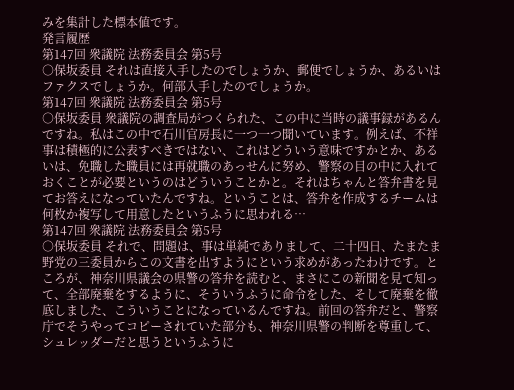みを集計した標本値です。
発言履歴
第147回 衆議院 法務委員会 第5号
○保坂委員 それは直接入手したのでしょうか、郵便でしょうか、あるいはファクスでしょうか。何部入手したのでしょうか。
第147回 衆議院 法務委員会 第5号
○保坂委員 衆議院の調査局がつくられた、この中に当時の議事録があるんですね。私はこの中で石川官房長に一つ一つ聞いています。例えば、不祥事は積極的に公表すべきではない、これはどういう意味ですかとか、あるいは、免職した職員には再就職のあっせんに努め、警察の目の中に入れておくことが必要というのはどういうことかと。それはちゃんと答弁書を見てお答えになっていたんですね。ということは、答弁を作成するチームは何枚か複写して用意したというふうに思われる…
第147回 衆議院 法務委員会 第5号
○保坂委員 それで、問題は、事は単純でありまして、二十四日、たまたま野党の三委員からこの文書を出すようにという求めがあったわけです。ところが、神奈川県議会の県警の答弁を読むと、まさにこの新聞を見て知って、全部廃棄をするように、そういうふうに命令をした、そして廃棄を徹底しました、こういうことになっているんですね。前回の答弁だと、警察庁でそうやってコピーされていた部分も、神奈川県警の判断を尊重して、シュレッダーだと思うというふうに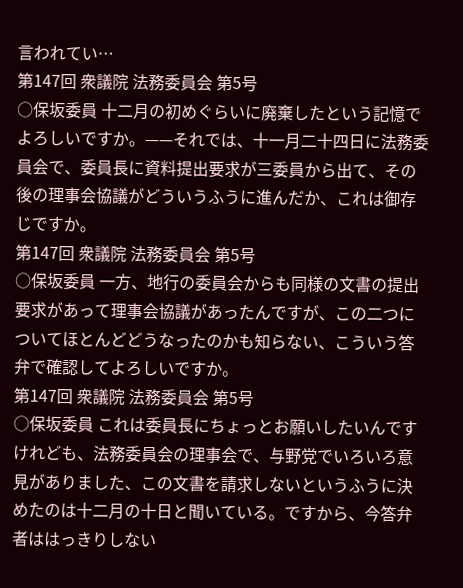言われてい…
第147回 衆議院 法務委員会 第5号
○保坂委員 十二月の初めぐらいに廃棄したという記憶でよろしいですか。——それでは、十一月二十四日に法務委員会で、委員長に資料提出要求が三委員から出て、その後の理事会協議がどういうふうに進んだか、これは御存じですか。
第147回 衆議院 法務委員会 第5号
○保坂委員 一方、地行の委員会からも同様の文書の提出要求があって理事会協議があったんですが、この二つについてほとんどどうなったのかも知らない、こういう答弁で確認してよろしいですか。
第147回 衆議院 法務委員会 第5号
○保坂委員 これは委員長にちょっとお願いしたいんですけれども、法務委員会の理事会で、与野党でいろいろ意見がありました、この文書を請求しないというふうに決めたのは十二月の十日と聞いている。ですから、今答弁者ははっきりしない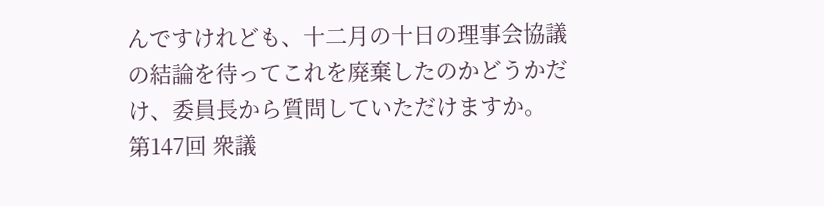んですけれども、十二月の十日の理事会協議の結論を待ってこれを廃棄したのかどうかだけ、委員長から質問していただけますか。
第147回 衆議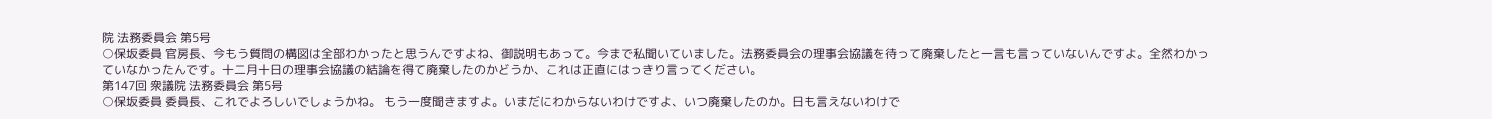院 法務委員会 第5号
○保坂委員 官房長、今もう質問の構図は全部わかったと思うんですよね、御説明もあって。今まで私聞いていました。法務委員会の理事会協議を待って廃棄したと一言も言っていないんですよ。全然わかっていなかったんです。十二月十日の理事会協議の結論を得て廃棄したのかどうか、これは正直にはっきり言ってください。
第147回 衆議院 法務委員会 第5号
○保坂委員 委員長、これでよろしいでしょうかね。 もう一度聞きますよ。いまだにわからないわけですよ、いつ廃棄したのか。日も言えないわけで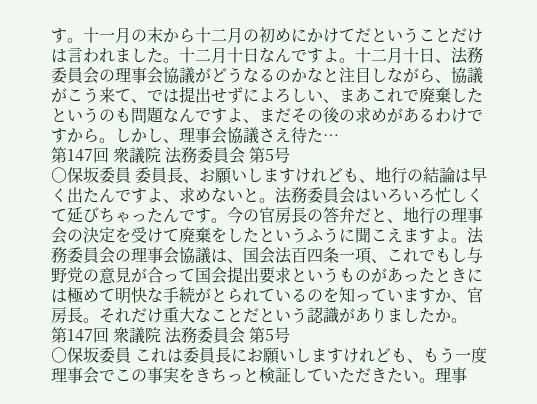す。十一月の末から十二月の初めにかけてだということだけは言われました。十二月十日なんですよ。十二月十日、法務委員会の理事会協議がどうなるのかなと注目しながら、協議がこう来て、では提出せずによろしい、まあこれで廃棄したというのも問題なんですよ、まだその後の求めがあるわけですから。しかし、理事会協議さえ待た…
第147回 衆議院 法務委員会 第5号
○保坂委員 委員長、お願いしますけれども、地行の結論は早く出たんですよ、求めないと。法務委員会はいろいろ忙しくて延びちゃったんです。今の官房長の答弁だと、地行の理事会の決定を受けて廃棄をしたというふうに聞こえますよ。法務委員会の理事会協議は、国会法百四条一項、これでもし与野党の意見が合って国会提出要求というものがあったときには極めて明快な手続がとられているのを知っていますか、官房長。それだけ重大なことだという認識がありましたか。
第147回 衆議院 法務委員会 第5号
○保坂委員 これは委員長にお願いしますけれども、もう一度理事会でこの事実をきちっと検証していただきたい。理事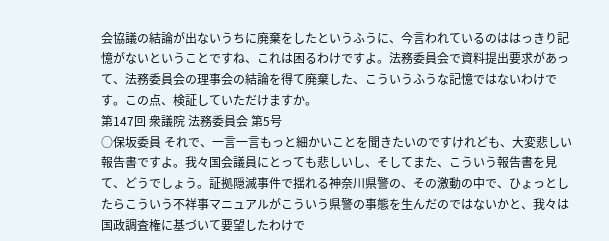会協議の結論が出ないうちに廃棄をしたというふうに、今言われているのははっきり記憶がないということですね、これは困るわけですよ。法務委員会で資料提出要求があって、法務委員会の理事会の結論を得て廃棄した、こういうふうな記憶ではないわけです。この点、検証していただけますか。
第147回 衆議院 法務委員会 第5号
○保坂委員 それで、一言一言もっと細かいことを聞きたいのですけれども、大変悲しい報告書ですよ。我々国会議員にとっても悲しいし、そしてまた、こういう報告書を見て、どうでしょう。証拠隠滅事件で揺れる神奈川県警の、その激動の中で、ひょっとしたらこういう不祥事マニュアルがこういう県警の事態を生んだのではないかと、我々は国政調査権に基づいて要望したわけで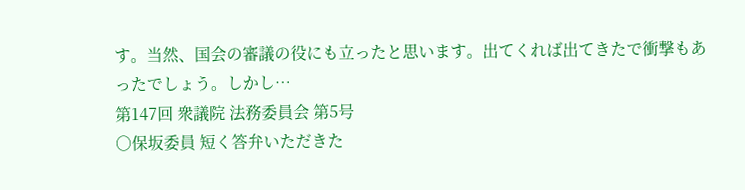す。当然、国会の審議の役にも立ったと思います。出てくれば出てきたで衝撃もあったでしょう。しかし…
第147回 衆議院 法務委員会 第5号
○保坂委員 短く答弁いただきた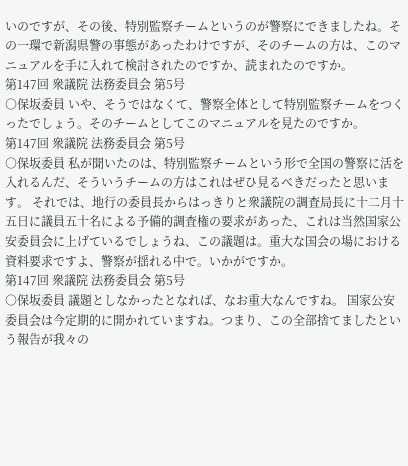いのですが、その後、特別監察チームというのが警察にできましたね。その一環で新潟県警の事態があったわけですが、そのチームの方は、このマニュアルを手に入れて検討されたのですか、読まれたのですか。
第147回 衆議院 法務委員会 第5号
○保坂委員 いや、そうではなくて、警察全体として特別監察チームをつくったでしょう。そのチームとしてこのマニュアルを見たのですか。
第147回 衆議院 法務委員会 第5号
○保坂委員 私が聞いたのは、特別監察チームという形で全国の警察に活を入れるんだ、そういうチームの方はこれはぜひ見るべきだったと思います。 それでは、地行の委員長からはっきりと衆議院の調査局長に十二月十五日に議員五十名による予備的調査権の要求があった、これは当然国家公安委員会に上げているでしょうね、この議題は。重大な国会の場における資料要求ですよ、警察が揺れる中で。いかがですか。
第147回 衆議院 法務委員会 第5号
○保坂委員 議題としなかったとなれば、なお重大なんですね。 国家公安委員会は今定期的に開かれていますね。つまり、この全部捨てましたという報告が我々の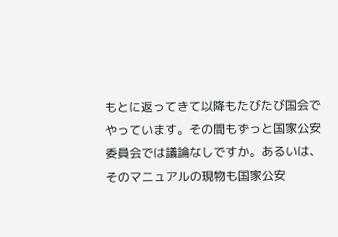もとに返ってきて以降もたびたび国会でやっています。その間もずっと国家公安委員会では議論なしですか。あるいは、そのマニュアルの現物も国家公安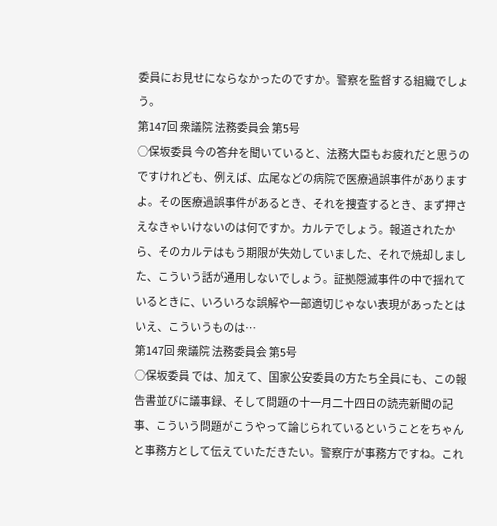委員にお見せにならなかったのですか。警察を監督する組織でしょう。
第147回 衆議院 法務委員会 第5号
○保坂委員 今の答弁を聞いていると、法務大臣もお疲れだと思うのですけれども、例えば、広尾などの病院で医療過誤事件がありますよ。その医療過誤事件があるとき、それを捜査するとき、まず押さえなきゃいけないのは何ですか。カルテでしょう。報道されたから、そのカルテはもう期限が失効していました、それで焼却しました、こういう話が通用しないでしょう。証拠隠滅事件の中で揺れているときに、いろいろな誤解や一部適切じゃない表現があったとはいえ、こういうものは…
第147回 衆議院 法務委員会 第5号
○保坂委員 では、加えて、国家公安委員の方たち全員にも、この報告書並びに議事録、そして問題の十一月二十四日の読売新聞の記事、こういう問題がこうやって論じられているということをちゃんと事務方として伝えていただきたい。警察庁が事務方ですね。これ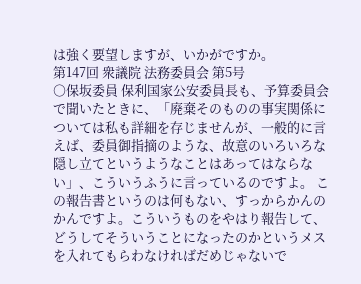は強く要望しますが、いかがですか。
第147回 衆議院 法務委員会 第5号
○保坂委員 保利国家公安委員長も、予算委員会で聞いたときに、「廃棄そのものの事実関係については私も詳細を存じませんが、一般的に言えば、委員御指摘のような、故意のいろいろな隠し立てというようなことはあってはならない」、こういうふうに言っているのですよ。 この報告書というのは何もない、すっからかんのかんですよ。こういうものをやはり報告して、どうしてそういうことになったのかというメスを入れてもらわなければだめじゃないで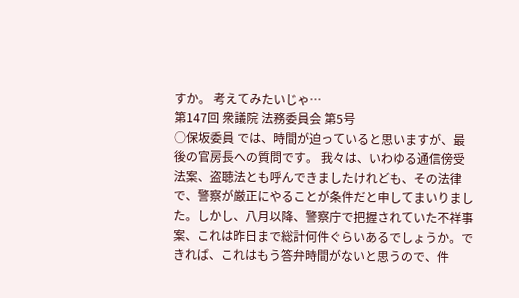すか。 考えてみたいじゃ…
第147回 衆議院 法務委員会 第5号
○保坂委員 では、時間が迫っていると思いますが、最後の官房長への質問です。 我々は、いわゆる通信傍受法案、盗聴法とも呼んできましたけれども、その法律で、警察が厳正にやることが条件だと申してまいりました。しかし、八月以降、警察庁で把握されていた不祥事案、これは昨日まで総計何件ぐらいあるでしょうか。できれば、これはもう答弁時間がないと思うので、件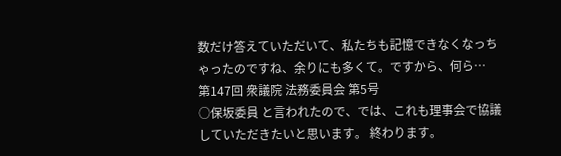数だけ答えていただいて、私たちも記憶できなくなっちゃったのですね、余りにも多くて。ですから、何ら…
第147回 衆議院 法務委員会 第5号
○保坂委員 と言われたので、では、これも理事会で協議していただきたいと思います。 終わります。